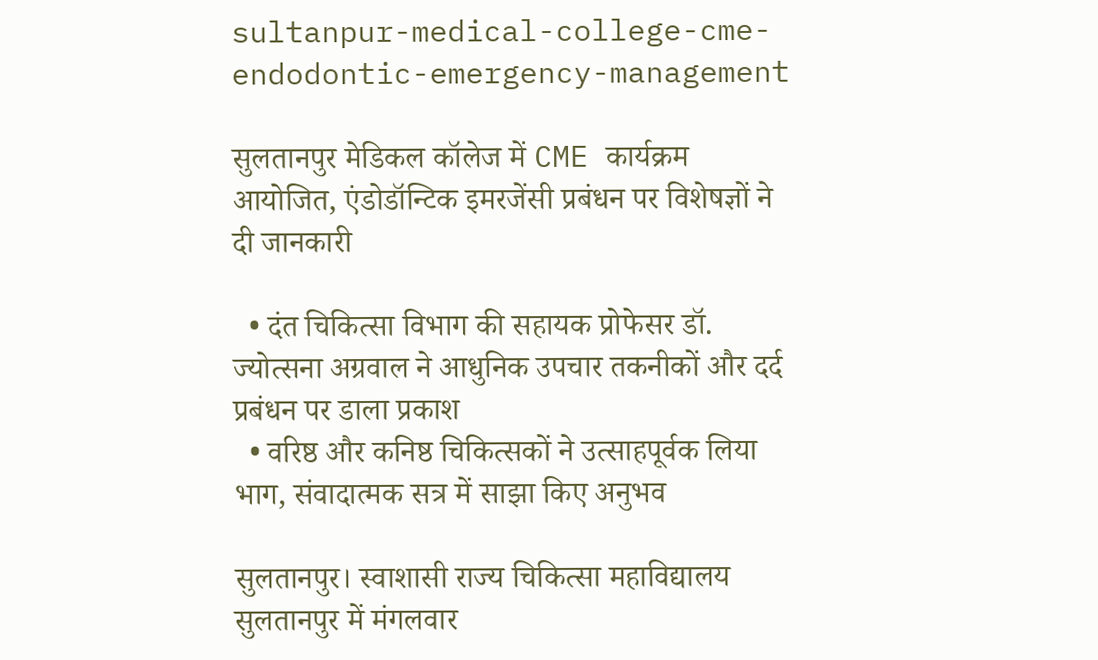sultanpur-medical-college-cme-endodontic-emergency-management

सुलतानपुर मेडिकल कॉलेज में CME कार्यक्रम आयोजित, एंडोडॉन्टिक इमरजेंसी प्रबंधन पर विशेषज्ञों ने दी जानकारी

  • दंत चिकित्सा विभाग की सहायक प्रोफेसर डॉ. ज्योत्सना अग्रवाल ने आधुनिक उपचार तकनीकों और दर्द प्रबंधन पर डाला प्रकाश
  • वरिष्ठ और कनिष्ठ चिकित्सकों ने उत्साहपूर्वक लिया भाग, संवादात्मक सत्र में साझा किए अनुभव

सुलतानपुर। स्वाशासी राज्य चिकित्सा महाविद्यालय सुलतानपुर में मंगलवार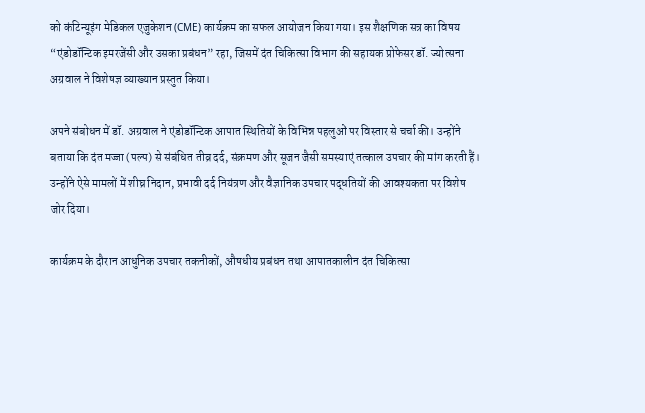को कंटिन्यूइंग मेडिकल एजुकेशन (CME) कार्यक्रम का सफल आयोजन किया गया। इस शैक्षणिक सत्र का विषय “एंडोडॉन्टिक इमरजेंसी और उसका प्रबंधन” रहा, जिसमें दंत चिकित्सा विभाग की सहायक प्रोफेसर डॉ. ज्योत्सना अग्रवाल ने विशेषज्ञ व्याख्यान प्रस्तुत किया।

अपने संबोधन में डॉ. अग्रवाल ने एंडोडॉन्टिक आपात स्थितियों के विभिन्न पहलुओं पर विस्तार से चर्चा की। उन्होंने बताया कि दंत मज्जा (पल्प) से संबंधित तीव्र दर्द, संक्रमण और सूजन जैसी समस्याएं तत्काल उपचार की मांग करती हैं। उन्होंने ऐसे मामलों में शीघ्र निदान, प्रभावी दर्द नियंत्रण और वैज्ञानिक उपचार पद्धतियों की आवश्यकता पर विशेष जोर दिया।

कार्यक्रम के दौरान आधुनिक उपचार तकनीकों, औषधीय प्रबंधन तथा आपातकालीन दंत चिकित्सा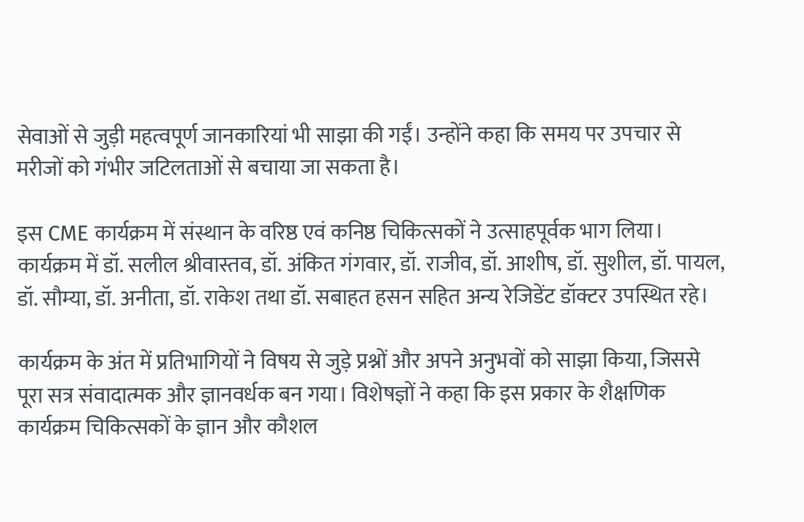सेवाओं से जुड़ी महत्वपूर्ण जानकारियां भी साझा की गईं। उन्होंने कहा कि समय पर उपचार से मरीजों को गंभीर जटिलताओं से बचाया जा सकता है।

इस CME कार्यक्रम में संस्थान के वरिष्ठ एवं कनिष्ठ चिकित्सकों ने उत्साहपूर्वक भाग लिया। कार्यक्रम में डॉ. सलील श्रीवास्तव, डॉ. अंकित गंगवार, डॉ. राजीव, डॉ. आशीष, डॉ. सुशील, डॉ. पायल, डॉ. सौम्या, डॉ. अनीता, डॉ. राकेश तथा डॉ. सबाहत हसन सहित अन्य रेजिडेंट डॉक्टर उपस्थित रहे।

कार्यक्रम के अंत में प्रतिभागियों ने विषय से जुड़े प्रश्नों और अपने अनुभवों को साझा किया, जिससे पूरा सत्र संवादात्मक और ज्ञानवर्धक बन गया। विशेषज्ञों ने कहा कि इस प्रकार के शैक्षणिक कार्यक्रम चिकित्सकों के ज्ञान और कौशल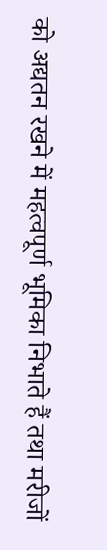को अद्यतन रखने में महत्वपूर्ण भूमिका निभाते हैं तथा मरीजों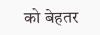को बेहतर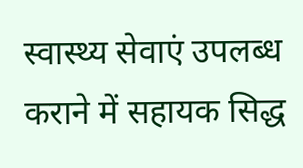स्वास्थ्य सेवाएं उपलब्ध कराने में सहायक सिद्ध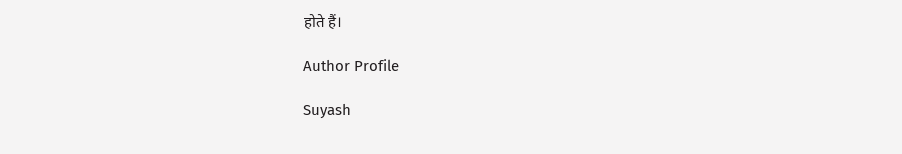होते हैं।

Author Profile

Suyash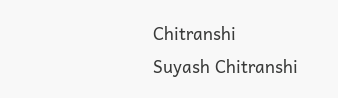Chitranshi
Suyash Chitranshi